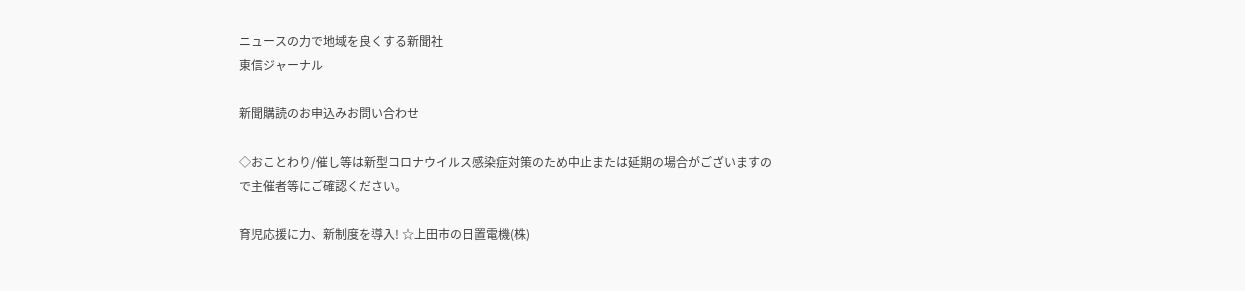ニュースの力で地域を良くする新聞社
東信ジャーナル

新聞購読のお申込みお問い合わせ

◇おことわり/催し等は新型コロナウイルス感染症対策のため中止または延期の場合がございますので主催者等にご確認ください。

育児応援に力、新制度を導入! ☆上田市の日置電機(株)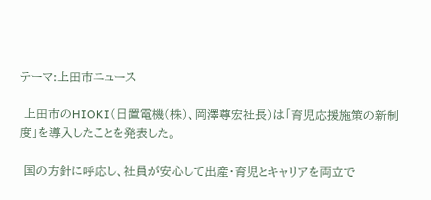テーマ:上田市ニュース

 上田市のHIOKI(日置電機(株)、岡澤尊宏社長)は「育児応援施策の新制度」を導入したことを発表した。

 国の方針に呼応し、社員が安心して出産・育児とキャリアを両立で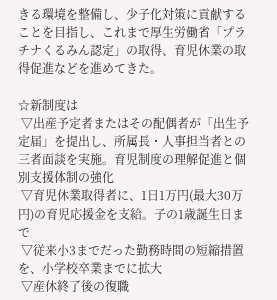きる環境を整備し、少子化対策に貢献することを目指し、これまで厚生労働省「プラチナくるみん認定」の取得、育児休業の取得促進などを進めてきた。

☆新制度は
 ▽出産予定者またはその配偶者が「出生予定届」を提出し、所属長・人事担当者との三者面談を実施。育児制度の理解促進と個別支援体制の強化
 ▽育児休業取得者に、1日1万円(最大30万円)の育児応援金を支給。子の1歳誕生日まで
 ▽従来小3までだった勤務時間の短縮措置を、小学校卒業までに拡大
 ▽産休終了後の復職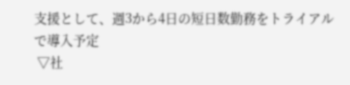支援として、週3から4日の短日数勤務をトライアルで導入予定
 ▽社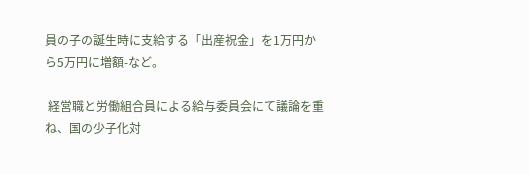員の子の誕生時に支給する「出産祝金」を1万円から5万円に増額-など。

 経営職と労働組合員による給与委員会にて議論を重ね、国の少子化対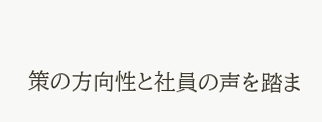策の方向性と社員の声を踏ま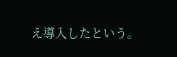え導入したという。